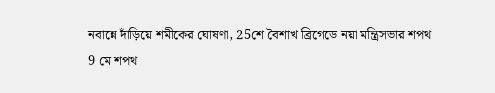নবান্নে দাঁড়িয়ে শমীকের ঘোষণা, 25শে বৈশাখ ব্রিগেডে নয়া মন্ত্রিসভার শপথ
9 মে শপথ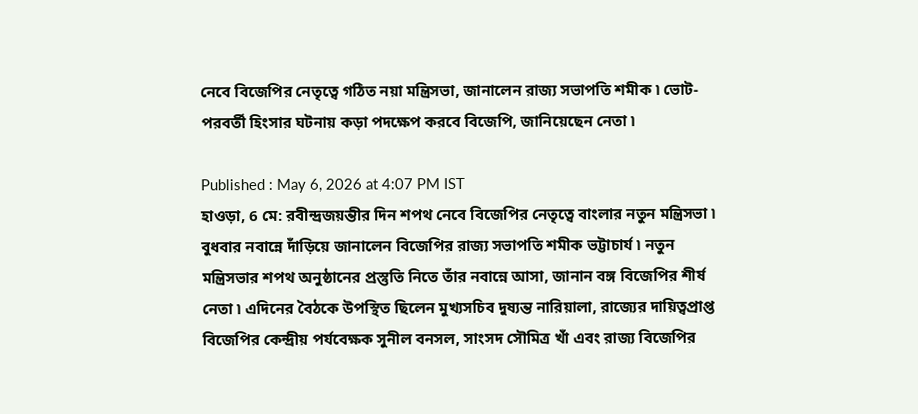নেবে বিজেপির নেতৃত্বে গঠিত নয়া মন্ত্রিসভা, জানালেন রাজ্য সভাপতি শমীক ৷ ভোট-পরবর্তী হিংসার ঘটনায় কড়া পদক্ষেপ করবে বিজেপি, জানিয়েছেন নেতা ৷

Published : May 6, 2026 at 4:07 PM IST
হাওড়া, 6 মে: রবীন্দ্রজয়ন্তীর দিন শপথ নেবে বিজেপির নেতৃত্বে বাংলার নতুন মন্ত্রিসভা ৷ বুধবার নবান্নে দাঁড়িয়ে জানালেন বিজেপির রাজ্য সভাপতি শমীক ভট্টাচার্য ৷ নতুন মন্ত্রিসভার শপথ অনুষ্ঠানের প্রস্তুতি নিতে তাঁর নবান্নে আসা, জানান বঙ্গ বিজেপির শীর্ষ নেতা ৷ এদিনের বৈঠকে উপস্থিত ছিলেন মুখ্যসচিব দুষ্যন্ত নারিয়ালা, রাজ্যের দায়িত্বপ্রাপ্ত বিজেপির কেন্দ্রীয় পর্যবেক্ষক সুনীল বনসল, সাংসদ সৌমিত্র খাঁ এবং রাজ্য বিজেপির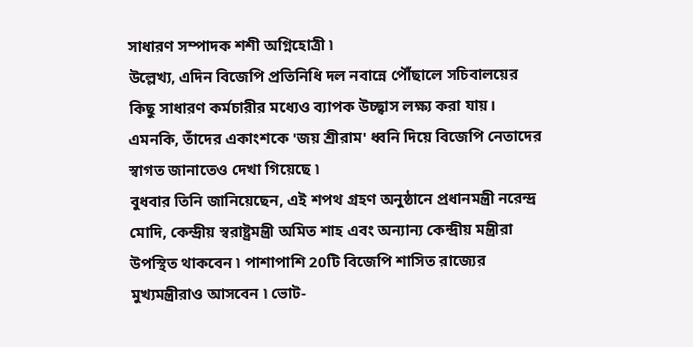সাধারণ সম্পাদক শশী অগ্নিহোত্রী ৷
উল্লেখ্য, এদিন বিজেপি প্রতিনিধি দল নবান্নে পৌঁছালে সচিবালয়ের কিছু সাধারণ কর্মচারীর মধ্যেও ব্যাপক উচ্ছ্বাস লক্ষ্য করা যায়। এমনকি, তাঁদের একাংশকে 'জয় শ্রীরাম' ধ্বনি দিয়ে বিজেপি নেতাদের স্বাগত জানাতেও দেখা গিয়েছে ৷
বুধবার তিনি জানিয়েছেন, এই শপথ গ্রহণ অনুষ্ঠানে প্রধানমন্ত্রী নরেন্দ্র মোদি, কেন্দ্রীয় স্বরাষ্ট্রমন্ত্রী অমিত শাহ এবং অন্যান্য কেন্দ্রীয় মন্ত্রীরা উপস্থিত থাকবেন ৷ পাশাপাশি 20টি বিজেপি শাসিত রাজ্যের মুখ্যমন্ত্রীরাও আসবেন ৷ ভোট-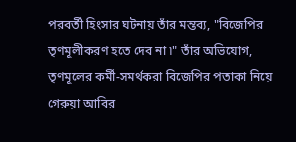পরবর্তী হিংসার ঘটনায় তাঁর মন্তব্য, "বিজেপির তৃণমূলীকরণ হতে দেব না ৷" তাঁর অভিযোগ, তৃণমূলের কর্মী-সমর্থকরা বিজেপির পতাকা নিয়ে গেরুয়া আবির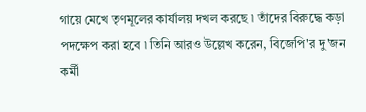গায়ে মেখে তৃণমূলের কার্যালয় দখল করছে ৷ তাঁদের বিরুদ্ধে কড়া পদক্ষেপ করা হবে ৷ তিনি আরও উল্লেখ করেন, বিজেপি'র দু'জন কর্মী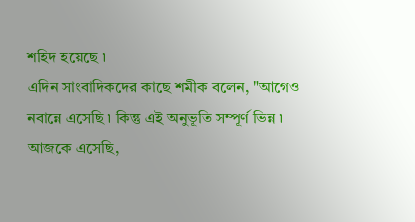শহিদ হয়েছে ৷
এদিন সাংবাদিকদের কাছে শমীক বলেন, "আগেও নবান্নে এসেছি ৷ কিন্তু এই অনুভূতি সম্পূর্ণ ভিন্ন ৷ আজকে এসেছি,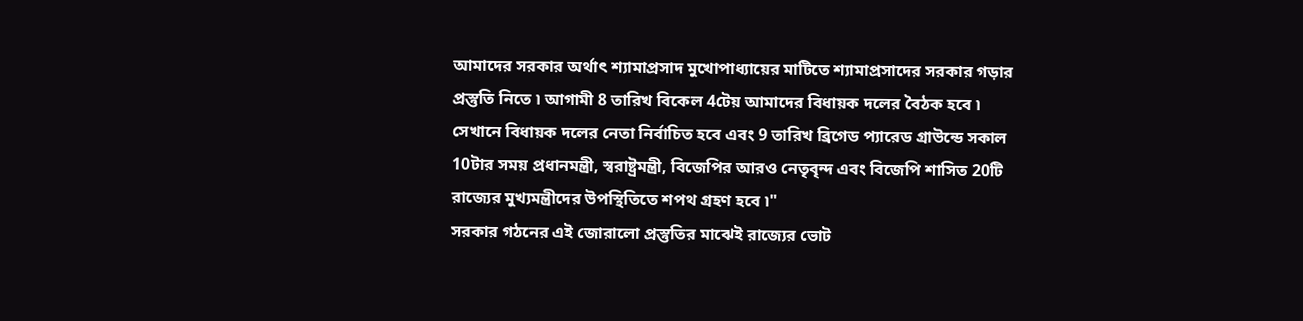আমাদের সরকার অর্থাৎ শ্যামাপ্রসাদ মুখোপাধ্যায়ের মাটিতে শ্যামাপ্রসাদের সরকার গড়ার প্রস্তুতি নিতে ৷ আগামী 8 তারিখ বিকেল 4টেয় আমাদের বিধায়ক দলের বৈঠক হবে ৷ সেখানে বিধায়ক দলের নেতা নির্বাচিত হবে এবং 9 তারিখ ব্রিগেড প্যারেড গ্রাউন্ডে সকাল 10টার সময় প্রধানমন্ত্রী, স্বরাষ্ট্রমন্ত্রী, বিজেপির আরও নেতৃবৃন্দ এবং বিজেপি শাসিত 20টি রাজ্যের মুখ্যমন্ত্রীদের উপস্থিতিতে শপথ গ্রহণ হবে ৷"
সরকার গঠনের এই জোরালো প্রস্তুতির মাঝেই রাজ্যের ভোট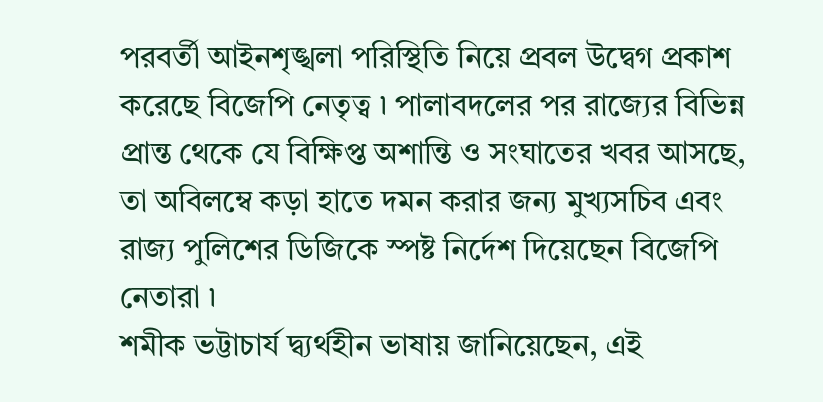পরবর্তী আইনশৃঙ্খলা পরিস্থিতি নিয়ে প্রবল উদ্বেগ প্রকাশ করেছে বিজেপি নেতৃত্ব ৷ পালাবদলের পর রাজ্যের বিভিন্ন প্রান্ত থেকে যে বিক্ষিপ্ত অশান্তি ও সংঘাতের খবর আসছে, তা অবিলম্বে কড়া হাতে দমন করার জন্য মুখ্যসচিব এবং রাজ্য পুলিশের ডিজিকে স্পষ্ট নির্দেশ দিয়েছেন বিজেপি নেতারা ৷
শমীক ভট্টাচার্য দ্ব্যর্থহীন ভাষায় জানিয়েছেন, এই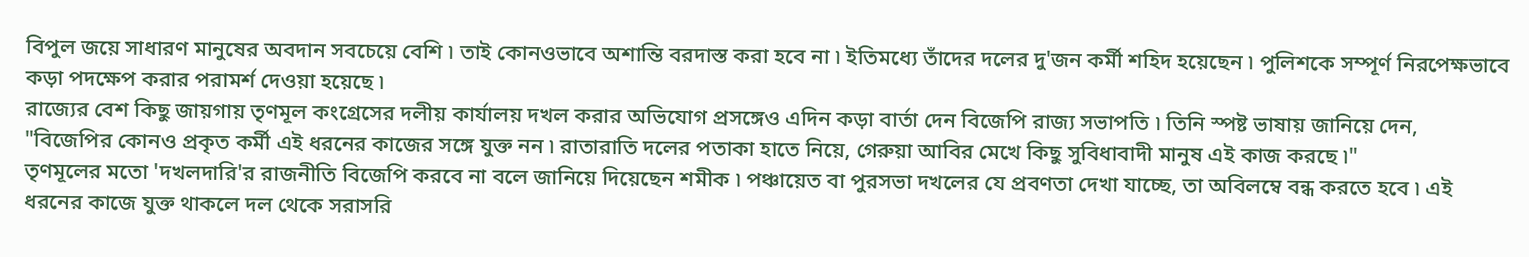বিপুল জয়ে সাধারণ মানুষের অবদান সবচেয়ে বেশি ৷ তাই কোনওভাবে অশান্তি বরদাস্ত করা হবে না ৷ ইতিমধ্যে তাঁদের দলের দু'জন কর্মী শহিদ হয়েছেন ৷ পুলিশকে সম্পূর্ণ নিরপেক্ষভাবে কড়া পদক্ষেপ করার পরামর্শ দেওয়া হয়েছে ৷
রাজ্যের বেশ কিছু জায়গায় তৃণমূল কংগ্রেসের দলীয় কার্যালয় দখল করার অভিযোগ প্রসঙ্গেও এদিন কড়া বার্তা দেন বিজেপি রাজ্য সভাপতি ৷ তিনি স্পষ্ট ভাষায় জানিয়ে দেন, "বিজেপির কোনও প্রকৃত কর্মী এই ধরনের কাজের সঙ্গে যুক্ত নন ৷ রাতারাতি দলের পতাকা হাতে নিয়ে, গেরুয়া আবির মেখে কিছু সুবিধাবাদী মানুষ এই কাজ করছে ৷"
তৃণমূলের মতো 'দখলদারি'র রাজনীতি বিজেপি করবে না বলে জানিয়ে দিয়েছেন শমীক ৷ পঞ্চায়েত বা পুরসভা দখলের যে প্রবণতা দেখা যাচ্ছে, তা অবিলম্বে বন্ধ করতে হবে ৷ এই ধরনের কাজে যুক্ত থাকলে দল থেকে সরাসরি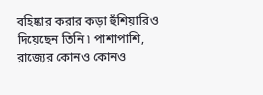বহিষ্কার করার কড়া হুঁশিয়ারিও দিয়েছেন তিনি ৷ পাশাপাশি, রাজ্যের কোনও কোনও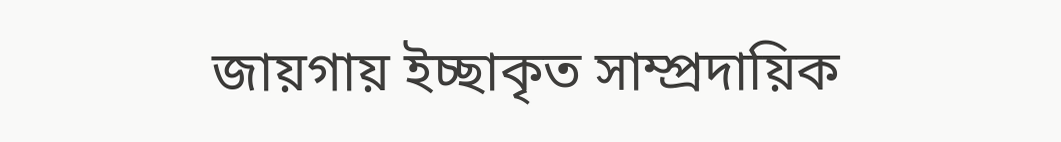জায়গায় ইচ্ছাকৃত সাম্প্রদায়িক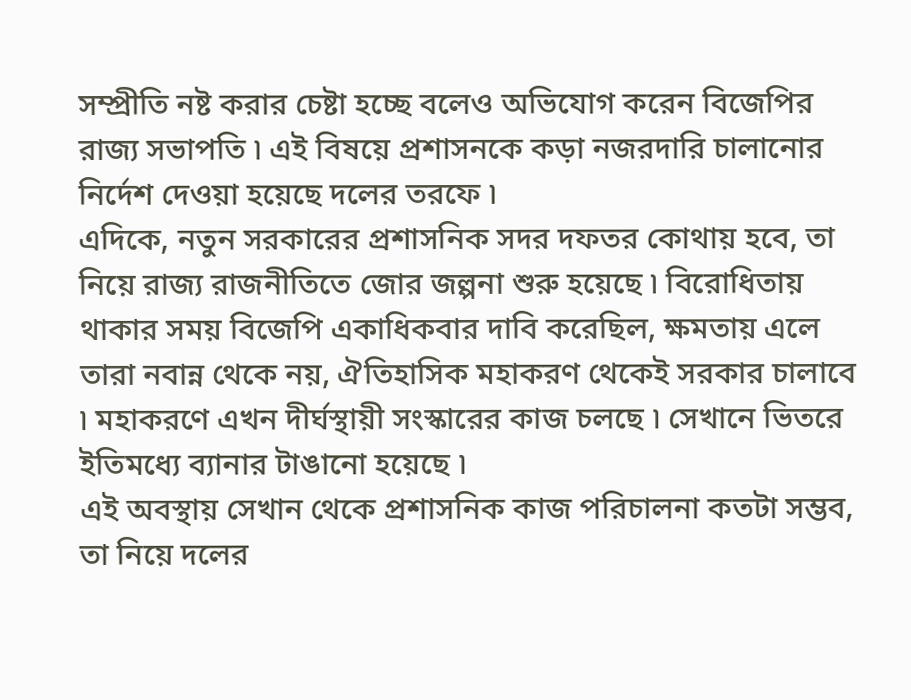সম্প্রীতি নষ্ট করার চেষ্টা হচ্ছে বলেও অভিযোগ করেন বিজেপির রাজ্য সভাপতি ৷ এই বিষয়ে প্রশাসনকে কড়া নজরদারি চালানোর নির্দেশ দেওয়া হয়েছে দলের তরফে ৷
এদিকে, নতুন সরকারের প্রশাসনিক সদর দফতর কোথায় হবে, তা নিয়ে রাজ্য রাজনীতিতে জোর জল্পনা শুরু হয়েছে ৷ বিরোধিতায় থাকার সময় বিজেপি একাধিকবার দাবি করেছিল, ক্ষমতায় এলে তারা নবান্ন থেকে নয়, ঐতিহাসিক মহাকরণ থেকেই সরকার চালাবে ৷ মহাকরণে এখন দীর্ঘস্থায়ী সংস্কারের কাজ চলছে ৷ সেখানে ভিতরে ইতিমধ্যে ব্যানার টাঙানো হয়েছে ৷
এই অবস্থায় সেখান থেকে প্রশাসনিক কাজ পরিচালনা কতটা সম্ভব, তা নিয়ে দলের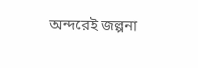অন্দরেই জল্পনা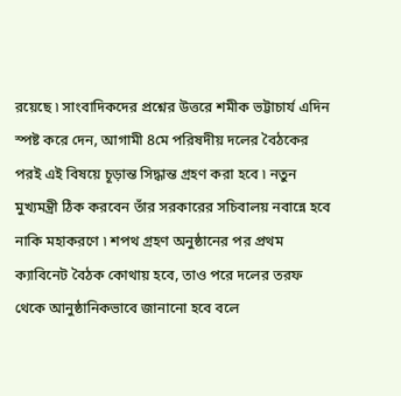রয়েছে ৷ সাংবাদিকদের প্রশ্নের উত্তরে শমীক ভট্টাচার্য এদিন স্পষ্ট করে দেন, আগামী 8মে পরিষদীয় দলের বৈঠকের পরই এই বিষয়ে চূড়ান্ত সিদ্ধান্ত গ্রহণ করা হবে ৷ নতুন মুখ্যমন্ত্রী ঠিক করবেন তাঁর সরকারের সচিবালয় নবান্নে হবে নাকি মহাকরণে ৷ শপথ গ্রহণ অনুষ্ঠানের পর প্রথম ক্যাবিনেট বৈঠক কোথায় হবে, তাও পরে দলের তরফ থেকে আনুষ্ঠানিকভাবে জানানো হবে বলে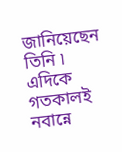জানিয়েছেন তিনি ৷ এদিকে গতকালই নবান্নে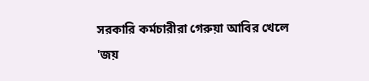সরকারি কর্মচারীরা গেরুয়া আবির খেলে 'জয়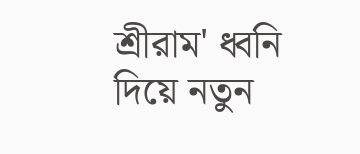শ্রীরাম' ধ্বনি দিয়ে নতুন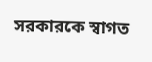সরকারকে স্বাগত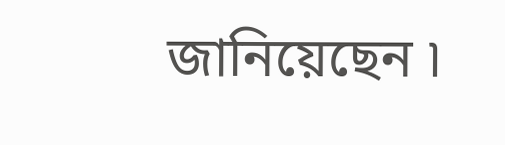জানিয়েছেন ৷